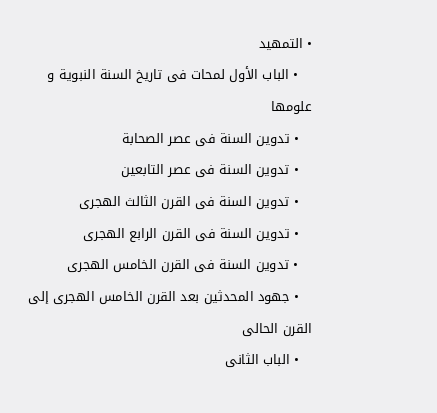• التمهيد
   • الباب الأول لمحات فى تاريخ السنة النبوية و علومها
   • تدوين السنة فى عصر الصحابة
   • تدوين السنة فى عصر التابعين
   • تدوين السنة فى القرن الثالث الهجرى
   • تدوين السنة فى القرن الرابع الهجرى
   • تدوين السنة فى القرن الخامس الهجرى
   • جهود المحدثين بعد القرن الخامس الهجرى إلى القرن الحالى
   • الباب الثانى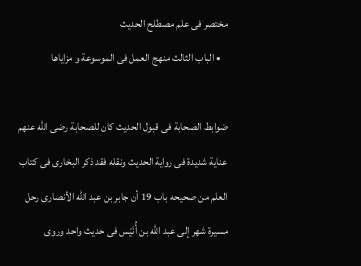مختصر فى علم مصطلح الحديث
   • الباب الثالث منهج العمل فى الموسوعة و مزاياها

ضوابط الصحابة فى قبول الحديث كان للصحابة رضى الله عنهم عناية شديدة فى رواية الحديث ونقله فقد ذكر البخارى فى كتاب العلم من صحيحه باب 19 أن جابر بن عبد الله الأنصارى رحل مسيرة شهر إلى عبد الله بن أُنَيْس فى حديث واحد وروى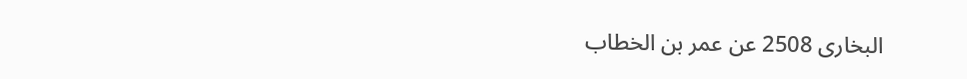البخارى 2508 عن عمر بن الخطاب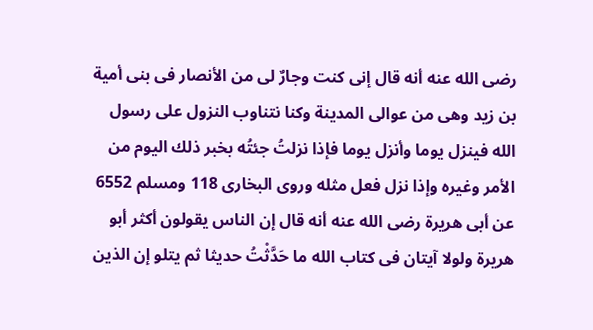رضى الله عنه أنه قال إنى كنت وجارٌ لى من الأنصار فى بنى أمية بن زيد وهى من عوالى المدينة وكنا نتناوب النزول على رسول الله فينزل يوما وأنزل يوما فإذا نزلتُ جئتُه بخبر ذلك اليوم من الأمر وغيره وإذا نزل فعل مثله وروى البخارى 118 ومسلم 6552 عن أبى هريرة رضى الله عنه أنه قال إن الناس يقولون أكثر أبو هريرة ولولا آيتان فى كتاب الله ما حَدَّثْتُ حديثا ثم يتلو إن الذين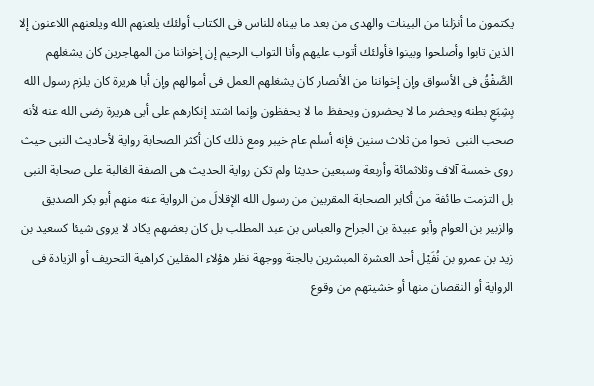يكتمون ما أنزلنا من البينات والهدى من بعد ما بيناه للناس فى الكتاب أولئك يلعنهم الله ويلعنهم اللاعنون إلا الذين تابوا وأصلحوا وبينوا فأولئك أتوب عليهم وأنا التواب الرحيم إن إخواننا من المهاجرين كان يشغلهم الصَّفْقُ فى الأسواق وإن إخواننا من الأنصار كان يشغلهم العمل فى أموالهم وإن أبا هريرة كان يلزم رسول الله بِشِبَعِ بطنه ويحضر ما لا يحضرون ويحفظ ما لا يحفظون وإنما اشتد إنكارهم على أبى هريرة رضى الله عنه لأنه صحب النبى  نحوا من ثلاث سنين فإنه أسلم عام خيبر ومع ذلك كان أكثر الصحابة رواية لأحاديث النبى حيث روى خمسة آلاف وثلاثمائة وأربعة وسبعين حديثا ولم تكن رواية الحديث هى الصفة الغالبة على صحابة النبى بل التزمت طائفة من أكابر الصحابة المقربين من رسول الله الإقلالَ من الرواية عنه منهم أبو بكر الصديق والزبير بن العوام وأبو عبيدة بن الجراح والعباس بن عبد المطلب بل كان بعضهم يكاد لا يروى شيئا كسعيد بن زيد بن عمرو بن نُفَيْل أحد العشرة المبشرين بالجنة ووجهة نظر هؤلاء المقلين كراهية التحريف أو الزيادة فى الرواية أو النقصان منها أو خشيتهم من وقوع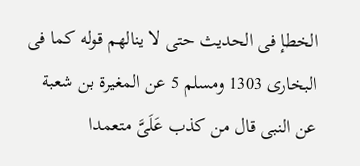الخطإ فى الحديث حتى لا ينالهم قوله كما فى البخارى 1303 ومسلم 5 عن المغيرة بن شعبة عن النبى قال من كذب عَلَىَّ متعمدا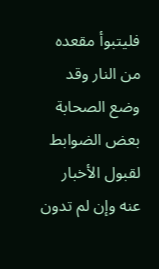فليتبوأ مقعده من النار وقد وضع الصحابة بعض الضوابط لقبول الأخبار عنه وإن لم تدون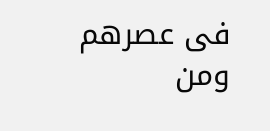فى عصرهم ومن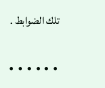تلك الضوابط .

 •  •  •  •  •  •